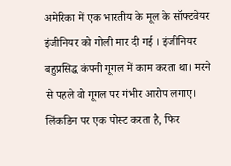अमेरिका में एक भारतीय के मूल के सॉफ्टवेयर इंजीनियर को गोली मार दी गई । इंजीनियर बहुप्रसिद्ध कंपनी गूगल में काम करता था। मरने से पहले वो गूगल पर गंभीर आरोप लगाए। लिंकडिन पर एक पोस्ट करता है, फिर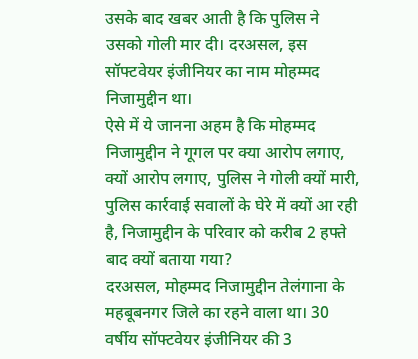उसके बाद खबर आती है कि पुलिस ने उसको गोली मार दी। दरअसल, इस सॉफ्टवेयर इंजीनियर का नाम मोहम्मद निजामुद्दीन था।
ऐसे में ये जानना अहम है कि मोहम्मद निजामुद्दीन ने गूगल पर क्या आरोप लगाए, क्यों आरोप लगाए, पुलिस ने गोली क्यों मारी, पुलिस कार्रवाई सवालों के घेरे में क्यों आ रही है, निजामुद्दीन के परिवार को करीब 2 हफ्ते बाद क्यों बताया गया?
दरअसल, मोहम्मद निजामुद्दीन तेलंगाना के महबूबनगर जिले का रहने वाला था। 30 वर्षीय सॉफ्टवेयर इंजीनियर की 3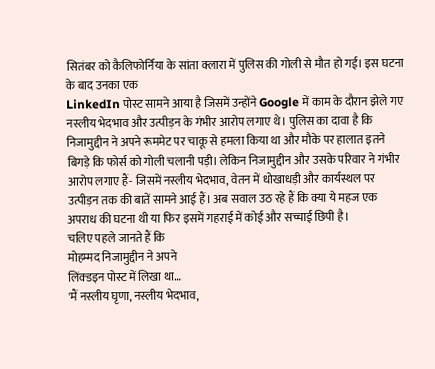सितंबर को कैलिफोर्निया के सांता क्लारा में पुलिस की गोली से मौत हो गई। इस घटना के बाद उनका एक
LinkedIn पोस्ट सामने आया है जिसमें उन्होंने Google में काम के दौरान झेले गए नस्लीय भेदभाव और उत्पीड़न के गंभीर आरोप लगाए थे। पुलिस का दावा है कि निजामुद्दीन ने अपने रूममेट पर चाकू से हमला किया था और मौके पर हालात इतने बिगड़े कि फोर्स को गोली चलानी पड़ी। लेकिन निजामुद्दीन और उसके परिवार ने गंभीर आरोप लगाए हैं- जिसमें नस्लीय भेदभाव, वेतन में धोखाधड़ी और कार्यस्थल पर उत्पीड़न तक की बातें सामने आई हैं। अब सवाल उठ रहे हैं कि क्या ये महज एक अपराध की घटना थी या फिर इसमें गहराई में कोई और सच्चाई छिपी है।
चलिए पहले जानते हैं कि
मोहम्मद निजामुद्दीन ने अपने
लिंक्डइन पोस्ट में लिखा था…
'मैं नस्लीय घृणा, नस्लीय भेदभाव,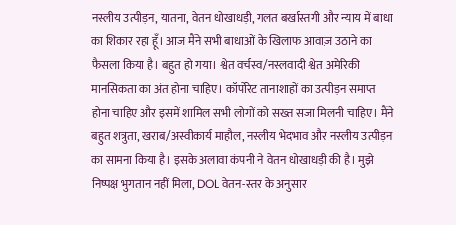नस्लीय उत्पीड़न, यातना, वेतन धोखाधड़ी, गलत बर्खास्तगी और न्याय में बाधा का शिकार रहा हूँ। आज मैंने सभी बाधाओं के खिलाफ आवाज़ उठाने का फैसला किया है। बहुत हो गया। श्वेत वर्चस्व/नस्लवादी श्वेत अमेरिकी मानसिकता का अंत होना चाहिए। कॉर्पोरेट तानाशाहों का उत्पीड़न समाप्त होना चाहिए और इसमें शामिल सभी लोगों को सख्त सजा मिलनी चाहिए। मैंने बहुत शत्रुता, खराब/अस्वीकार्य माहौल, नस्लीय भेदभाव और नस्लीय उत्पीड़न का सामना किया है। इसके अलावा कंपनी ने वेतन धोखाधड़ी की है। मुझे निष्पक्ष भुगतान नहीं मिला, DOL वेतन-स्तर के अनुसार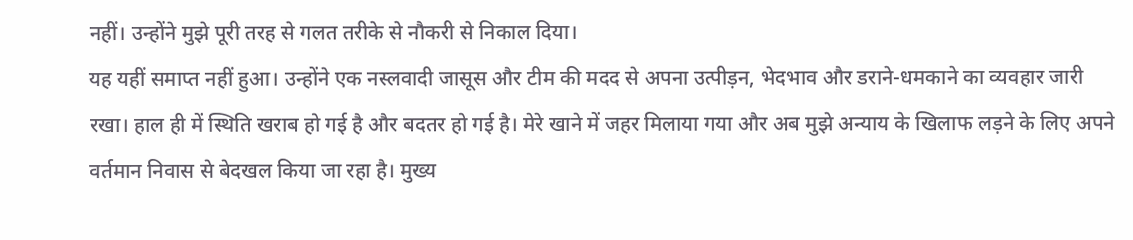नहीं। उन्होंने मुझे पूरी तरह से गलत तरीके से नौकरी से निकाल दिया।
यह यहीं समाप्त नहीं हुआ। उन्होंने एक नस्लवादी जासूस और टीम की मदद से अपना उत्पीड़न, भेदभाव और डराने-धमकाने का व्यवहार जारी रखा। हाल ही में स्थिति खराब हो गई है और बदतर हो गई है। मेरे खाने में जहर मिलाया गया और अब मुझे अन्याय के खिलाफ लड़ने के लिए अपने वर्तमान निवास से बेदखल किया जा रहा है। मुख्य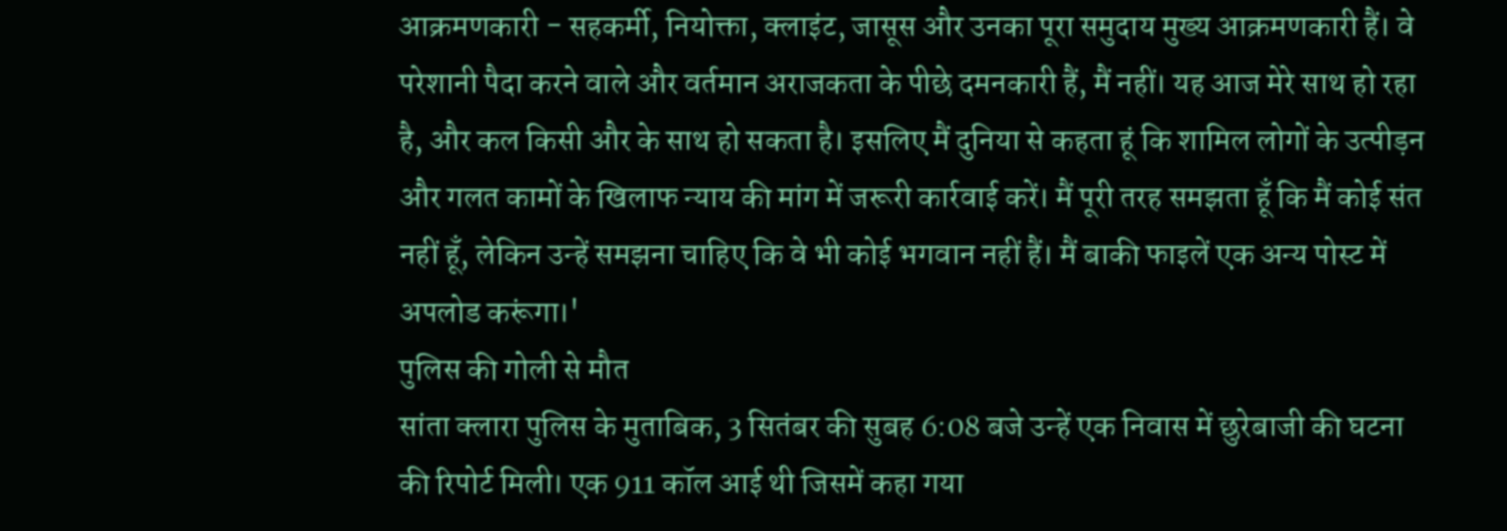आक्रमणकारी - सहकर्मी, नियोक्ता, क्लाइंट, जासूस और उनका पूरा समुदाय मुख्य आक्रमणकारी हैं। वे परेशानी पैदा करने वाले और वर्तमान अराजकता के पीछे दमनकारी हैं, मैं नहीं। यह आज मेरे साथ हो रहा है, और कल किसी और के साथ हो सकता है। इसलिए मैं दुनिया से कहता हूं कि शामिल लोगों के उत्पीड़न और गलत कामों के खिलाफ न्याय की मांग में जरूरी कार्रवाई करें। मैं पूरी तरह समझता हूँ कि मैं कोई संत नहीं हूँ, लेकिन उन्हें समझना चाहिए कि वे भी कोई भगवान नहीं हैं। मैं बाकी फाइलें एक अन्य पोस्ट में अपलोड करूंगा।'
पुलिस की गोली से मौत
सांता क्लारा पुलिस के मुताबिक, 3 सितंबर की सुबह 6:08 बजे उन्हें एक निवास में छुरेबाजी की घटना की रिपोर्ट मिली। एक 911 कॉल आई थी जिसमें कहा गया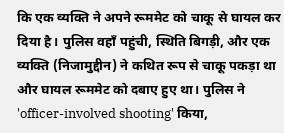कि एक व्यक्ति ने अपने रूममेट को चाकू से घायल कर दिया है। पुलिस वहाँ पहुंची, स्थिति बिगड़ी, और एक व्यक्ति (निजामुद्दीन) ने कथित रूप से चाकू पकड़ा था और घायल रूममेट को दबाए हुए था। पुलिस ने 'officer-involved shooting' किया,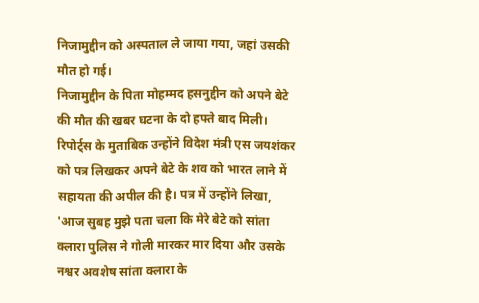निजामुद्दीन को अस्पताल ले जाया गया, जहां उसकी मौत हो गई।
निजामुद्दीन के पिता मोहम्मद हसनुद्दीन को अपने बेटे की मौत की खबर घटना के दो हफ्ते बाद मिली। रिपोर्ट्स के मुताबिक उन्होंने विदेश मंत्री एस जयशंकर को पत्र लिखकर अपने बेटे के शव को भारत लाने में सहायता की अपील की है। पत्र में उन्होंने लिखा, 'आज सुबह मुझे पता चला कि मेरे बेटे को सांता क्लारा पुलिस ने गोली मारकर मार दिया और उसके नश्वर अवशेष सांता क्लारा के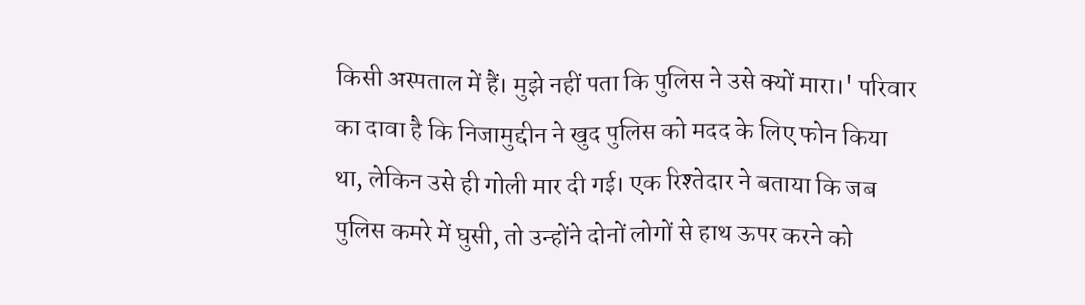किसी अस्पताल में हैं। मुझे नहीं पता कि पुलिस ने उसे क्यों मारा।' परिवार का दावा है कि निजामुद्दीन ने खुद पुलिस को मदद के लिए फोन किया था, लेकिन उसे ही गोली मार दी गई। एक रिश्तेदार ने बताया कि जब पुलिस कमरे में घुसी, तो उन्होंने दोनों लोगों से हाथ ऊपर करने को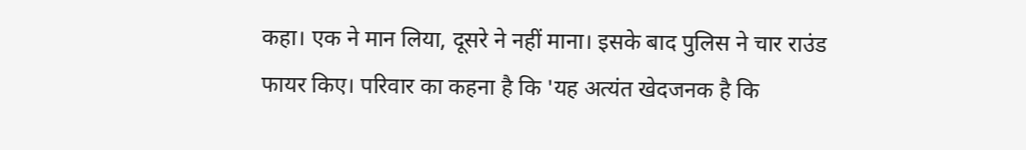कहा। एक ने मान लिया, दूसरे ने नहीं माना। इसके बाद पुलिस ने चार राउंड फायर किए। परिवार का कहना है कि 'यह अत्यंत खेदजनक है कि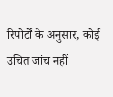रिपोर्टों के अनुसार, कोई उचित जांच नहीं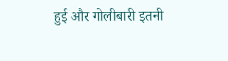हुई और गोलीबारी इतनी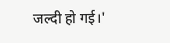जल्दी हो गई।'